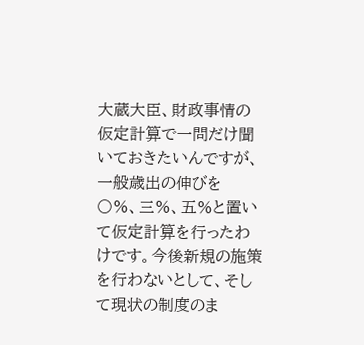大蔵大臣、財政事情の仮定計算で一問だけ聞いておきたいんですが、一般歳出の伸びを〇%、三%、五%と置いて仮定計算を行ったわけです。今後新規の施策を行わないとして、そして現状の制度のま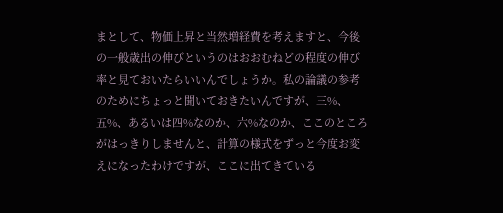まとして、物価上昇と当然増経費を考えますと、今後の一般歳出の伸びというのはおおむねどの程度の伸び率と見ておいたらいいんでしょうか。私の論議の参考のためにちょっと聞いておきたいんですが、三%、五%、あるいは四%なのか、六%なのか、ここのところがはっきりしませんと、計算の様式をずっと今度お変えになったわけですが、ここに出てきている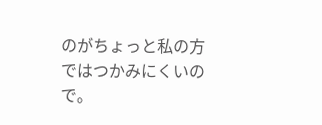のがちょっと私の方ではつかみにくいので。